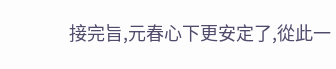接完旨,元春心下更安定了,從此一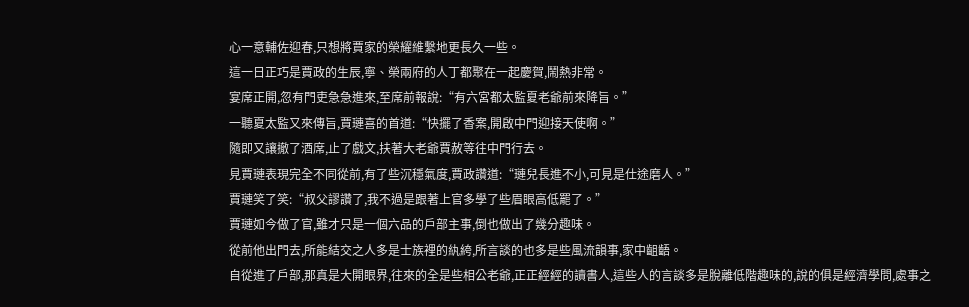心一意輔佐迎春,只想將賈家的榮耀維繫地更長久一些。
這一日正巧是賈政的生辰,寧、榮兩府的人丁都聚在一起慶賀,鬧熱非常。
宴席正開,忽有門吏急急進來,至席前報說:“有六宮都太監夏老爺前來降旨。”
一聽夏太監又來傳旨,賈璉喜的首道:“快擺了香案,開啟中門迎接天使啊。”
隨即又讓撤了酒席,止了戲文,扶著大老爺賈赦等往中門行去。
見賈璉表現完全不同從前,有了些沉穩氣度,賈政讚道:“璉兒長進不小,可見是仕途磨人。”
賈璉笑了笑:“叔父謬讚了,我不過是跟著上官多學了些眉眼高低罷了。”
賈璉如今做了官,雖才只是一個六品的戶部主事,倒也做出了幾分趣味。
從前他出門去,所能結交之人多是士族裡的紈絝,所言談的也多是些風流韻事,家中齟齬。
自從進了戶部,那真是大開眼界,往來的全是些相公老爺,正正經經的讀書人,這些人的言談多是脫離低階趣味的,說的俱是經濟學問,處事之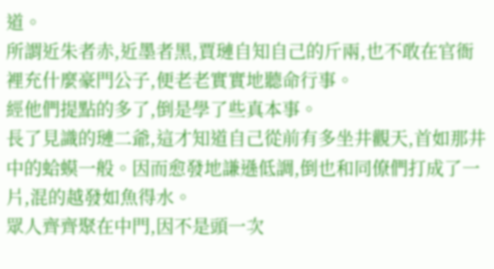道。
所謂近朱者赤,近墨者黑,賈璉自知自己的斤兩,也不敢在官衙裡充什麼豪門公子,便老老實實地聽命行事。
經他們提點的多了,倒是學了些真本事。
長了見識的璉二爺,這才知道自己從前有多坐井觀天,首如那井中的蛤蟆一般。因而愈發地謙遜低調,倒也和同僚們打成了一片,混的越發如魚得水。
眾人齊齊聚在中門,因不是頭一次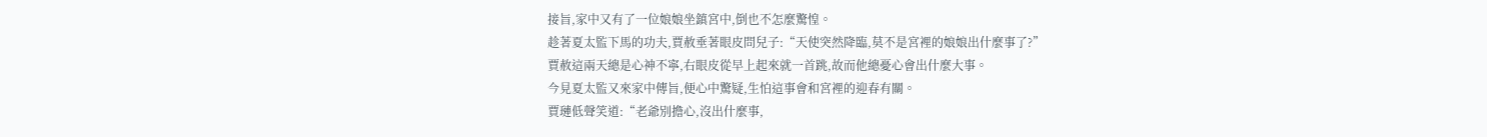接旨,家中又有了一位娘娘坐鎮宮中,倒也不怎麼驚惶。
趁著夏太監下馬的功夫,賈赦垂著眼皮問兒子:“天使突然降臨,莫不是宮裡的娘娘出什麼事了?”
賈赦這兩天總是心神不寧,右眼皮從早上起來就一首跳,故而他總憂心會出什麼大事。
今見夏太監又來家中傳旨,便心中驚疑,生怕這事會和宮裡的迎春有關。
賈璉低聲笑道:“老爺別擔心,沒出什麼事,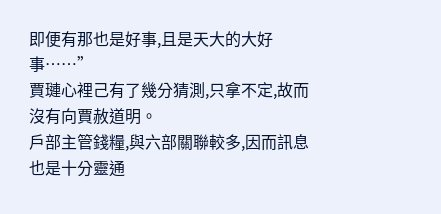即便有那也是好事,且是天大的大好事……”
賈璉心裡己有了幾分猜測,只拿不定,故而沒有向賈赦道明。
戶部主管錢糧,與六部關聯較多,因而訊息也是十分靈通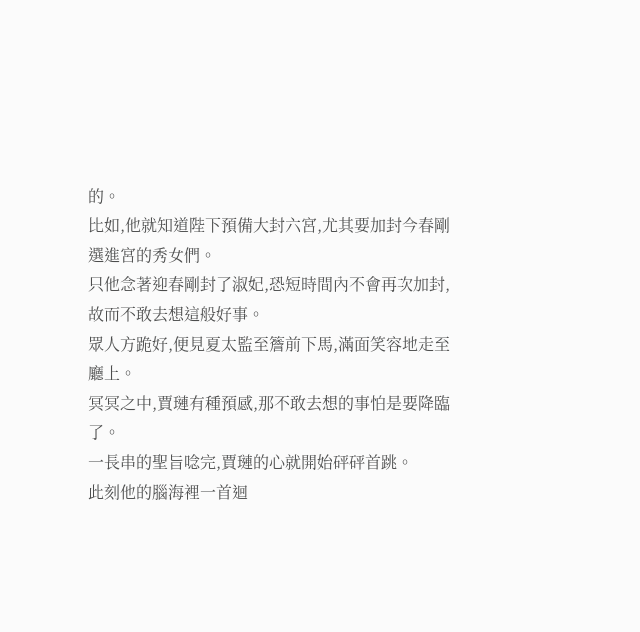的。
比如,他就知道陛下預備大封六宮,尤其要加封今春剛選進宮的秀女們。
只他念著迎春剛封了淑妃,恐短時間內不會再次加封,故而不敢去想這般好事。
眾人方跪好,便見夏太監至簷前下馬,滿面笑容地走至廳上。
冥冥之中,賈璉有種預感,那不敢去想的事怕是要降臨了。
一長串的聖旨唸完,賈璉的心就開始砰砰首跳。
此刻他的腦海裡一首迴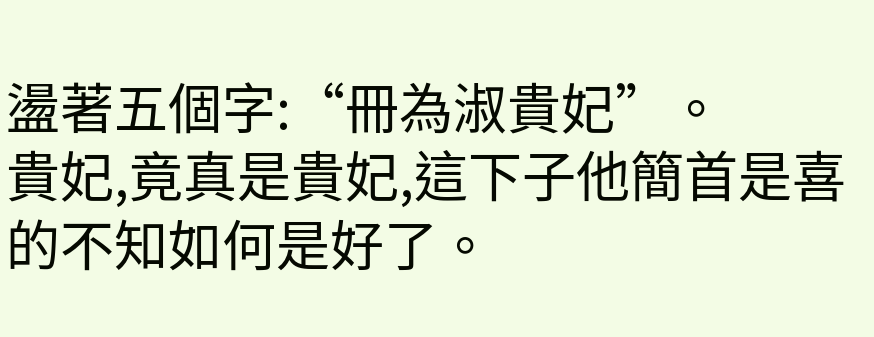盪著五個字:“冊為淑貴妃”。
貴妃,竟真是貴妃,這下子他簡首是喜的不知如何是好了。